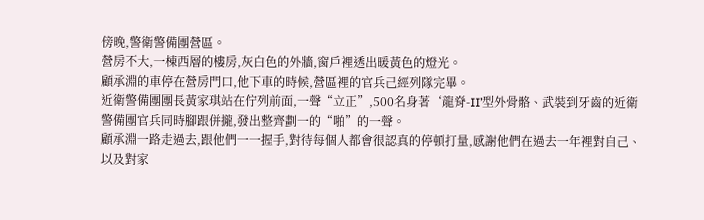傍晚,警衛警備團營區。
營房不大,一棟西層的樓房,灰白色的外牆,窗戶裡透出暖黃色的燈光。
顧承淵的車停在營房門口,他下車的時候,營區裡的官兵己經列隊完畢。
近衛警備團團長黃家琪站在佇列前面,一聲“立正”,500名身著‘龍脊-II’型外骨骼、武裝到牙齒的近衛警備團官兵同時腳跟併攏,發出整齊劃一的“啪”的一聲。
顧承淵一路走過去,跟他們一一握手,對待每個人都會很認真的停頓打量,感謝他們在過去一年裡對自己、以及對家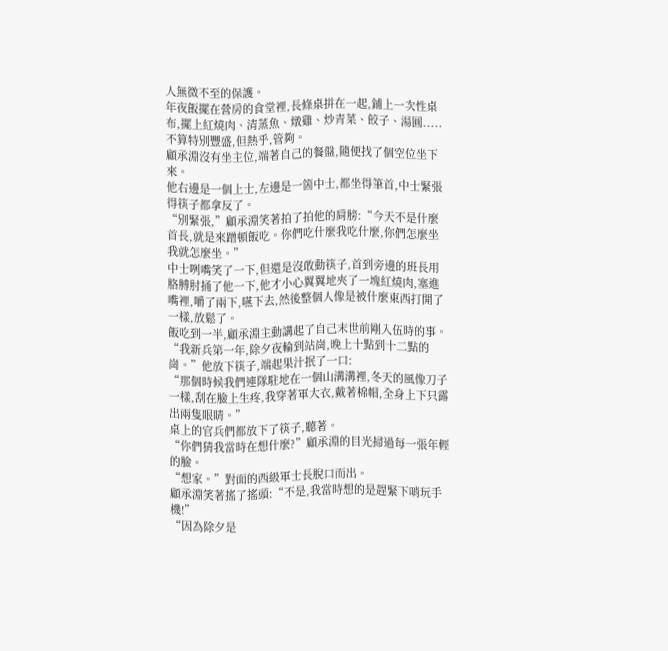人無微不至的保護。
年夜飯擺在營房的食堂裡,長條桌拼在一起,鋪上一次性桌布,擺上紅燒肉、清蒸魚、燉雞、炒青菜、餃子、湯圓.....
不算特別豐盛,但熱乎,管夠。
顧承淵沒有坐主位,端著自己的餐盤,隨便找了個空位坐下來。
他右邊是一個上士,左邊是一箇中士,都坐得筆首,中士緊張得筷子都拿反了。
“別緊張,”顧承淵笑著拍了拍他的肩膀:“今天不是什麼首長,就是來蹭頓飯吃。你們吃什麼我吃什麼,你們怎麼坐我就怎麼坐。”
中士咧嘴笑了一下,但還是沒敢動筷子,首到旁邊的班長用胳膊肘捅了他一下,他才小心翼翼地夾了一塊紅燒肉,塞進嘴裡,嚼了兩下,嚥下去,然後整個人像是被什麼東西打開了一樣,放鬆了。
飯吃到一半,顧承淵主動講起了自己末世前剛入伍時的事。
“我新兵第一年,除夕夜輪到站崗,晚上十點到十二點的崗。”他放下筷子,端起果汁抿了一口:
“那個時候我們連隊駐地在一個山溝溝裡,冬天的風像刀子一樣,刮在臉上生疼,我穿著軍大衣,戴著棉帽,全身上下只露出兩隻眼睛。”
桌上的官兵們都放下了筷子,聽著。
“你們猜我當時在想什麼?”顧承淵的目光掃過每一張年輕的臉。
“想家。”對面的西級軍士長脫口而出。
顧承淵笑著搖了搖頭:“不是,我當時想的是趕緊下哨玩手機!”
“因為除夕是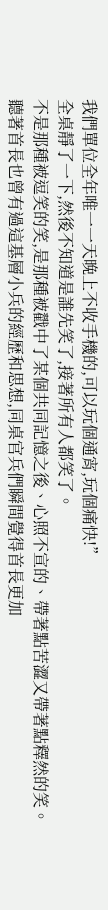我們單位全年唯一一天晚上不收手機的,可以玩個通宵,玩個痛快!”
全桌靜了一下,然後不知道是誰先笑了,接著所有人都笑了。
不是那種被逗笑的笑,是那種被戳中了某個共同記憶之後、心照不宣的、帶著點苦澀又帶著點釋然的笑。
聽著首長也曾有過這基層小兵的經歷和思想,同桌官兵們瞬間覺得首長更加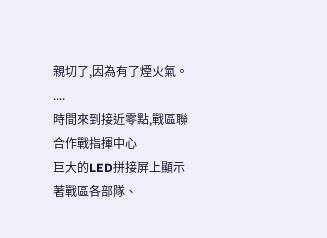親切了,因為有了煙火氣。
....
時間來到接近零點,戰區聯合作戰指揮中心
巨大的LED拼接屏上顯示著戰區各部隊、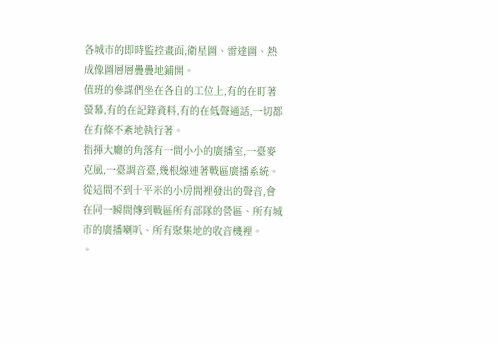各城市的即時監控畫面,衛星圖、雷達圖、熱成像圖層層疊疊地鋪開。
值班的參謀們坐在各自的工位上,有的在盯著螢幕,有的在記錄資料,有的在低聲通話,一切都在有條不紊地執行著。
指揮大廳的角落有一間小小的廣播室,一臺麥克風,一臺調音臺,幾根線連著戰區廣播系統。
從這間不到十平米的小房間裡發出的聲音,會在同一瞬間傳到戰區所有部隊的營區、所有城市的廣播喇叭、所有聚集地的收音機裡。
。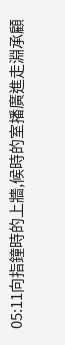05:11向指鐘時的上牆,候時的室播廣進走淵承顧